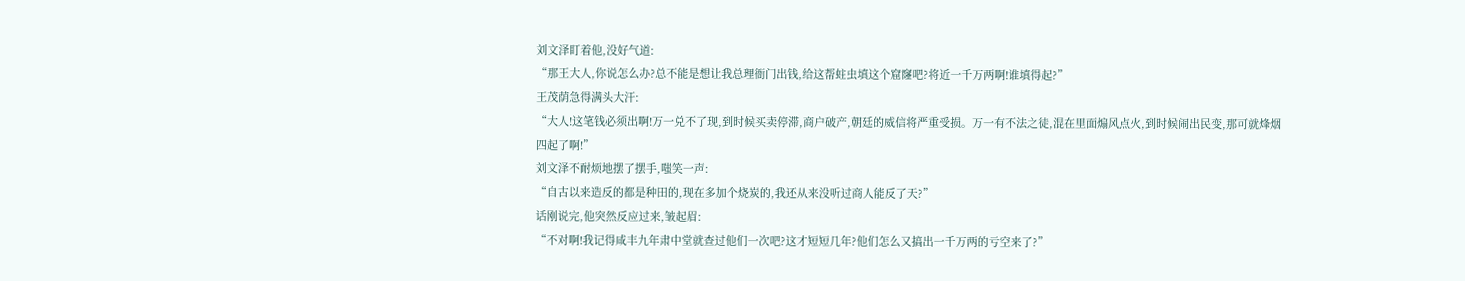刘文泽盯着他,没好气道:
“那王大人,你说怎么办?总不能是想让我总理衙门出钱,给这帮蛀虫填这个窟窿吧?将近一千万两啊!谁填得起?”
王茂荫急得满头大汗:
“大人!这笔钱必须出啊!万一兑不了现,到时候买卖停滞,商户破产,朝廷的威信将严重受损。万一有不法之徒,混在里面煽风点火,到时候闹出民变,那可就烽烟四起了啊!”
刘文泽不耐烦地摆了摆手,嗤笑一声:
“自古以来造反的都是种田的,现在多加个烧炭的,我还从来没听过商人能反了天?”
话刚说完,他突然反应过来,皱起眉:
“不对啊!我记得咸丰九年肃中堂就查过他们一次吧?这才短短几年?他们怎么又搞出一千万两的亏空来了?”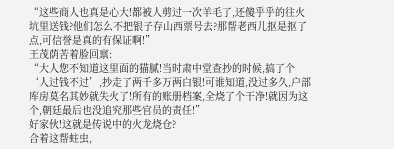“这些商人也真是心大!都被人剪过一次羊毛了,还傻乎乎的往火坑里送钱?他们怎么不把银子存山西票号去?那帮老西儿抠是抠了点,可信誉是真的有保证啊!”
王茂荫苦着脸回禀:
“大人您不知道这里面的猫腻!当时肃中堂查抄的时候,搞了个‘人过钱不过’,抄走了两千多万两白银!可谁知道,没过多久,户部库房莫名其妙就失火了!所有的账册档案,全烧了个干净!就因为这个,朝廷最后也没追究那些官员的责任!”
好家伙!这就是传说中的火龙烧仓?
合着这帮蛀虫,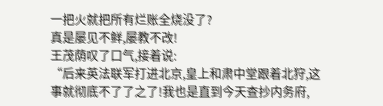一把火就把所有烂账全烧没了?
真是屡见不鲜,屡教不改!
王茂荫叹了口气,接着说:
“后来英法联军打进北京,皇上和肃中堂跟着北狩,这事就彻底不了了之了!我也是直到今天查抄内务府,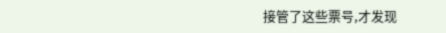接管了这些票号,才发现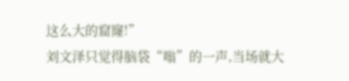这么大的窟窿!”
刘文泽只觉得脑袋“嗡”的一声,当场就大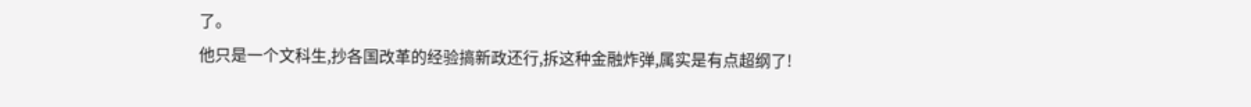了。
他只是一个文科生,抄各国改革的经验搞新政还行,拆这种金融炸弹,属实是有点超纲了!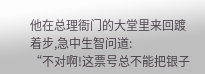他在总理衙门的大堂里来回踱着步,急中生智问道:
“不对啊!这票号总不能把银子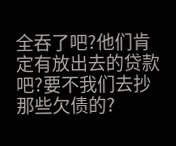全吞了吧?他们肯定有放出去的贷款吧?要不我们去抄那些欠债的?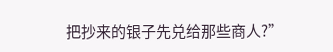把抄来的银子先兑给那些商人?”